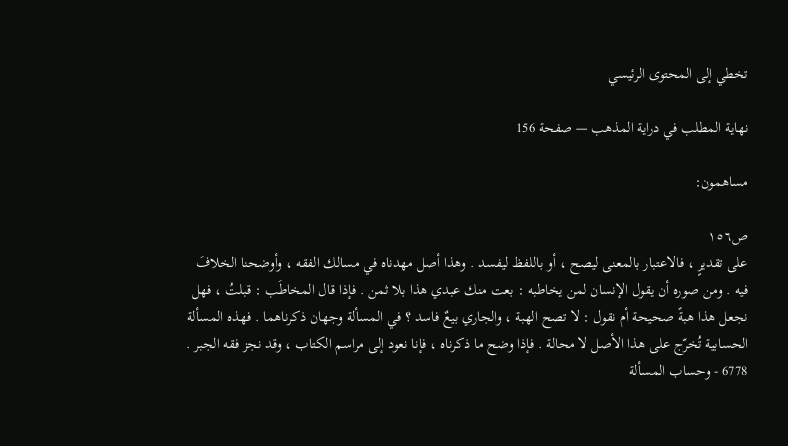تخطي إلى المحتوى الرئيسي

نهاية المطلب في دراية المذهب — صفحة 156

مساهمون:

ص١٥٦
على تقديرٍ ، فالاعتبار بالمعنى ليصح ، أو باللفظ ليفسد . وهذا أصل مهدناه في مسالك الفقه ، وأوضحنا الخلافَ فيه . ومن صوره أن يقول الإنسان لمن يخاطبه : بعت منك عبدي هذا بلا ثمن . فإذا قال المخاطَب : قبلتُ ، فهل نجعل هذا هبةً صحيحة أم نقول : لا تصح الهبة ، والجاري بيعٌ فاسد ؟ في المسألة وجهان ذكرناهما . فهذه المسألة الحسابية تُخرّج على هذا الأصل لا محالة . فإذا وضح ما ذكرناه ، فإنا نعود إلى مراسم الكتاب ، وقد نجز فقه الجبر . 6778 - وحساب المسألة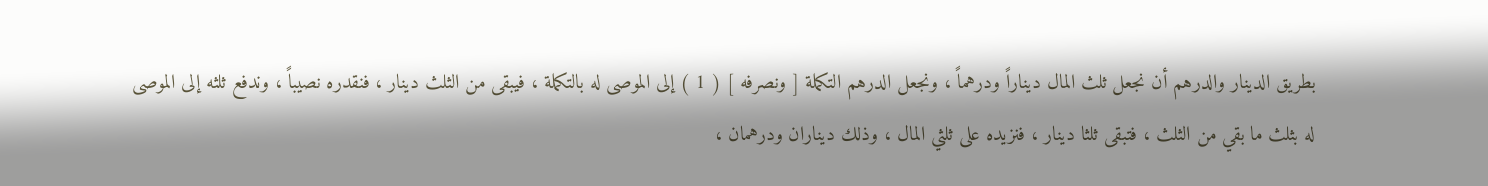بطريق الدينار والدرهم أن نجعل ثلث المال ديناراً ودرهماً ، ونجعل الدرهم التكملة [ ونصرفه ] ( 1 ) إلى الموصى له بالتكملة ، فيبقى من الثلث دينار ، فنقدره نصيباً ، وندفع ثلثه إلى الموصى له بثلث ما بقي من الثلث ، فتبقى ثلثا دينار ، فنزيده على ثلثي المال ، وذلك ديناران ودرهمان ،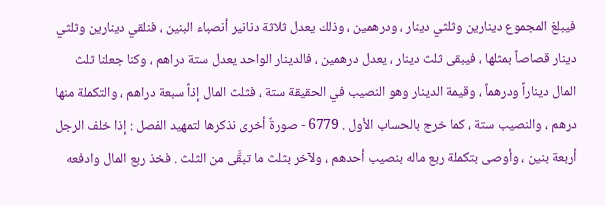فيبلغ المجموع دينارين وثلثي دينار ، ودرهمين ، وذلك يعدل ثلاثة دنانير أنصباء البنين ، فنلقي دينارين وثلثي دينار قصاصاً بمثلها ، فيبقى ثلث دينار ، يعدل درهمين ، فالدينار الواحد يعدل ستة دراهم ، وكنا جعلنا ثلث المال ديناراً ودرهماً ، وقيمة الدينار وهو النصيب في الحقيقة ستة ، فثلث المال إذاً سبعة دراهم ، والتكملة منها درهم ، والنصيب ستة ، كما خرج بالحساب الأول . 6779 - صورةٌ أخرى نذكرها لتمهيد الفصل : إذا خلف الرجل أربعة بنين ، وأوصى بتكملة ربع ماله بنصيب أحدهم ، ولآخر بثلث ما تبقَّى من الثلث . فخذ ربع المال وادفعه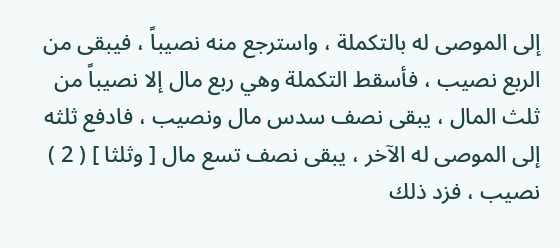إلى الموصى له بالتكملة ، واسترجع منه نصيباً ، فيبقى من الربع نصيب ، فأسقط التكملة وهي ربع مال إلا نصيباً من ثلث المال ، يبقى نصف سدس مال ونصيب ، فادفع ثلثه إلى الموصى له الآخر ، يبقى نصف تسع مال [ وثلثا ] ( 2 ) نصيب ، فزد ذلك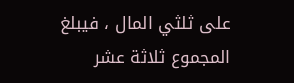على ثلثي المال ، فيبلغ المجموع ثلاثة عشر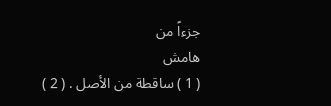جزءاً من
هامش
( 1 ) ساقطة من الأصل . ( 2 )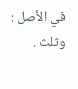في الأصل : وثلث .